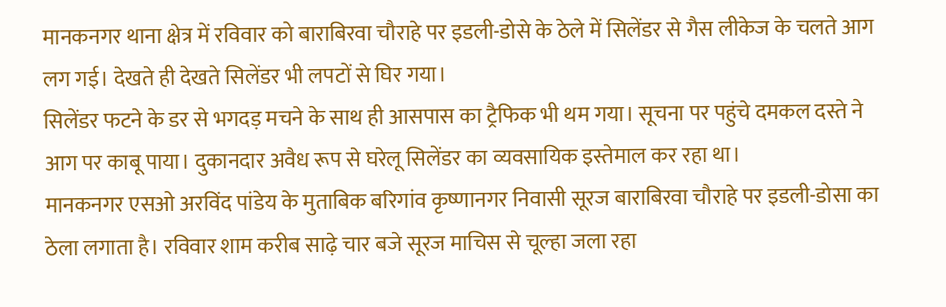मानकनगर थाना क्षेत्र में रविवार को बाराबिरवा चौराहे पर इडली-डोसे के ठेले में सिलेंडर से गैस लीकेज के चलते आग लग गई। देखते ही देखते सिलेंडर भी लपटों से घिर गया।
सिलेंडर फटने के डर से भगदड़ मचने के साथ ही आसपास का ट्रैफिक भी थम गया। सूचना पर पहुंचे दमकल दस्ते ने आग पर काबू पाया। दुकानदार अवैध रूप से घरेलू सिलेंडर का व्यवसायिक इस्तेमाल कर रहा था।
मानकनगर एसओ अरविंद पांडेय के मुताबिक बरिगांव कृष्णानगर निवासी सूरज बाराबिरवा चौराहे पर इडली-डोसा का ठेला लगाता है। रविवार शाम करीब साढ़े चार बजे सूरज माचिस से चूल्हा जला रहा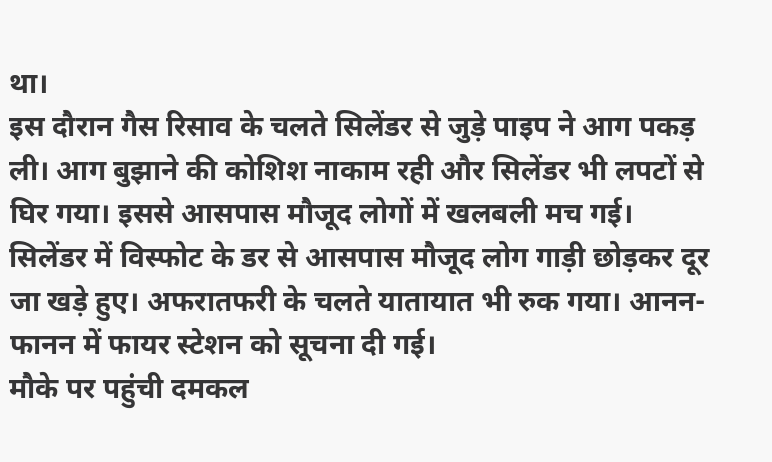था।
इस दौरान गैस रिसाव के चलते सिलेंडर से जुड़े पाइप ने आग पकड़ ली। आग बुझाने की कोशिश नाकाम रही और सिलेंडर भी लपटों से घिर गया। इससे आसपास मौजूद लोगों में खलबली मच गई।
सिलेंडर में विस्फोट के डर से आसपास मौजूद लोग गाड़ी छोड़कर दूर जा खड़े हुए। अफरातफरी के चलते यातायात भी रुक गया। आनन-फानन में फायर स्टेशन को सूचना दी गई।
मौके पर पहुंची दमकल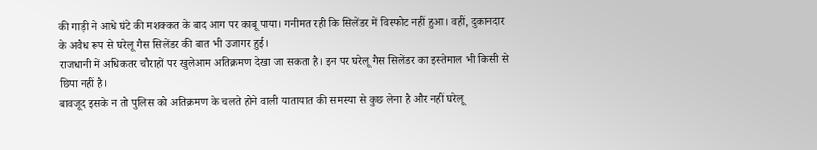की गाड़ी ने आधे घंटे की मशक्कत के बाद आग पर काबू पाया। गनीमत रही कि सिलेंडर में विस्फोट नहीं हुआ। वहीं, दुकानदार के अवैध रूप से घरेलू गैस सिलेंडर की बात भी उजागर हुई।
राजधानी में अधिकतर चौराहों पर खुलेआम अतिक्रमण देखा जा सकता है। इन पर घरेलू गैस सिलेंडर का इस्तेमाल भी किसी से छिपा नहीं है।
बावजूद इसके न तो पुलिस को अतिक्रमण के चलते होने वाली यातायात की समस्या से कुछ लेना है और नहीं घरेलू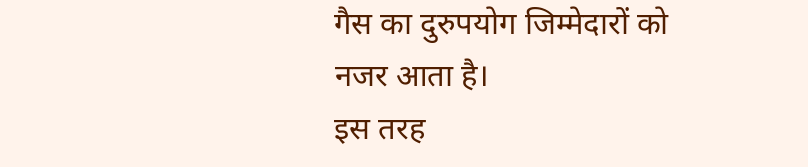गैस का दुरुपयोग जिम्मेदारों को नजर आता है।
इस तरह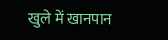खुले में खानपान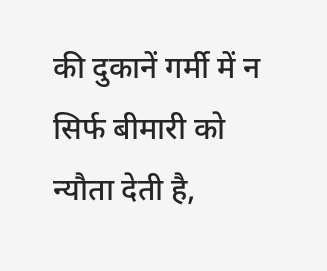की दुकानें गर्मी में न सिर्फ बीमारी को न्यौता देती है,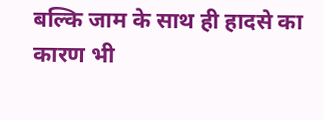बल्कि जाम के साथ ही हादसे का कारण भी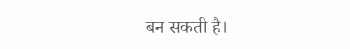बन सकती है।